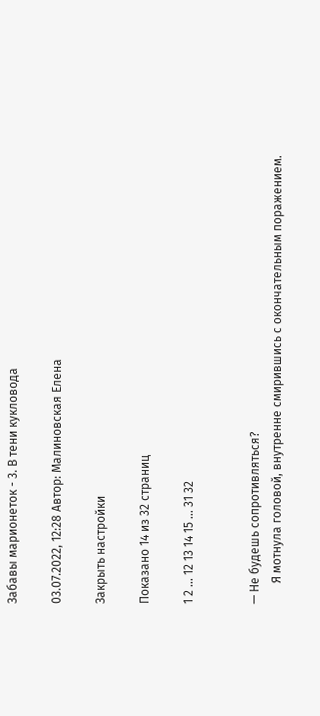Забавы марионеток - 3. В тени кукловода

03.07.2022, 12:28 Автор: Малиновская Елена

Закрыть настройки

Показано 14 из 32 страниц

1 2 ... 12 13 14 15 ... 31 32


— Не будешь сопротивляться?
       Я мотнула головой, внутренне смирившись с окончательным поражением.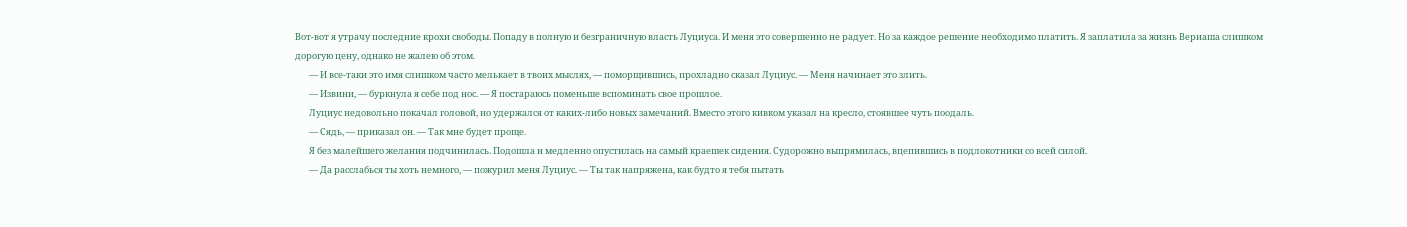Вот-вот я утрачу последние крохи свободы. Попаду в полную и безграничную власть Луциуса. И меня это совершенно не радует. Но за каждое решение необходимо платить. Я заплатила за жизнь Вериаша слишком дорогую цену, однако не жалею об этом.
       — И все-таки это имя слишком часто мелькает в твоих мыслях, — поморщившись, прохладно сказал Луциус. — Меня начинает это злить.
       — Извини, — буркнула я себе под нос. — Я постараюсь поменьше вспоминать свое прошлое.
       Луциус недовольно покачал головой, но удержался от каких-либо новых замечаний. Вместо этого кивком указал на кресло, стоявшее чуть поодаль.
       — Сядь, — приказал он. — Так мне будет проще.
       Я без малейшего желания подчинилась. Подошла и медленно опустилась на самый краешек сидения. Судорожно выпрямилась, вцепившись в подлокотники со всей силой.
       — Да расслабься ты хоть немного, — пожурил меня Луциус. — Ты так напряжена, как будто я тебя пытать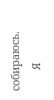собираюсь.
       Я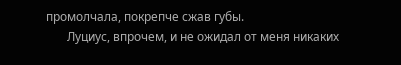промолчала, покрепче сжав губы.
       Луциус, впрочем, и не ожидал от меня никаких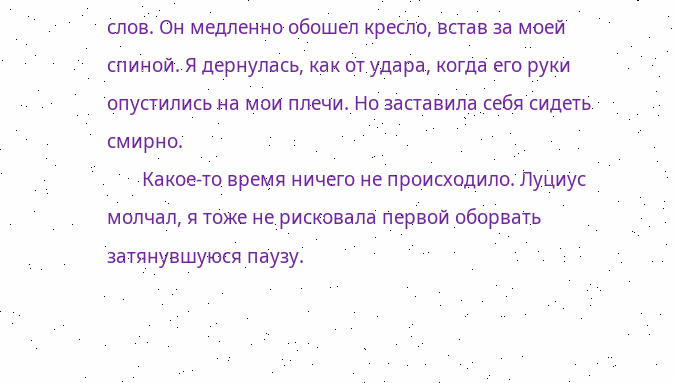слов. Он медленно обошел кресло, встав за моей спиной. Я дернулась, как от удара, когда его руки опустились на мои плечи. Но заставила себя сидеть смирно.
       Какое-то время ничего не происходило. Луциус молчал, я тоже не рисковала первой оборвать затянувшуюся паузу.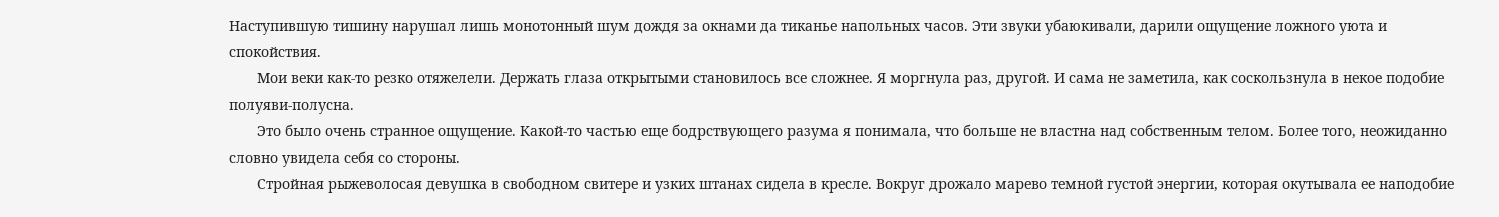Наступившую тишину нарушал лишь монотонный шум дождя за окнами да тиканье напольных часов. Эти звуки убаюкивали, дарили ощущение ложного уюта и спокойствия.
       Мои веки как-то резко отяжелели. Держать глаза открытыми становилось все сложнее. Я моргнула раз, другой. И сама не заметила, как соскользнула в некое подобие полуяви-полусна.
       Это было очень странное ощущение. Какой-то частью еще бодрствующего разума я понимала, что больше не властна над собственным телом. Более того, неожиданно словно увидела себя со стороны.
       Стройная рыжеволосая девушка в свободном свитере и узких штанах сидела в кресле. Вокруг дрожало марево темной густой энергии, которая окутывала ее наподобие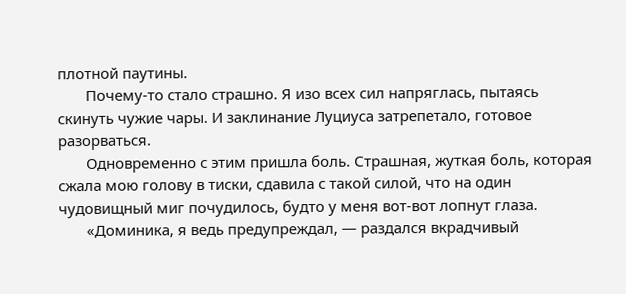плотной паутины.
       Почему-то стало страшно. Я изо всех сил напряглась, пытаясь скинуть чужие чары. И заклинание Луциуса затрепетало, готовое разорваться.
       Одновременно с этим пришла боль. Страшная, жуткая боль, которая сжала мою голову в тиски, сдавила с такой силой, что на один чудовищный миг почудилось, будто у меня вот-вот лопнут глаза.
       «Доминика, я ведь предупреждал, — раздался вкрадчивый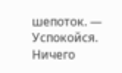шепоток. — Успокойся. Ничего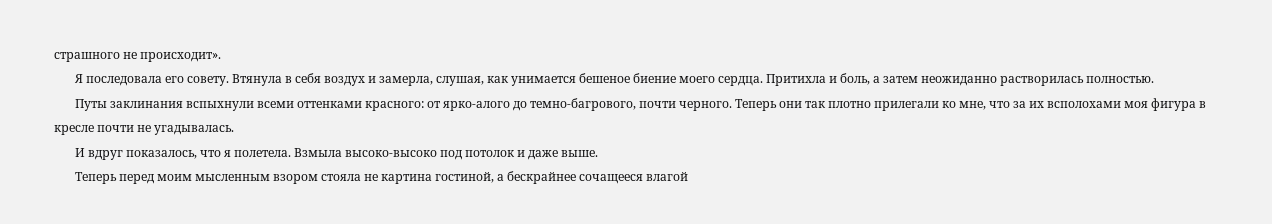страшного не происходит».
       Я последовала его совету. Втянула в себя воздух и замерла, слушая, как унимается бешеное биение моего сердца. Притихла и боль, а затем неожиданно растворилась полностью.
       Путы заклинания вспыхнули всеми оттенками красного: от ярко-алого до темно-багрового, почти черного. Теперь они так плотно прилегали ко мне, что за их всполохами моя фигура в кресле почти не угадывалась.
       И вдруг показалось, что я полетела. Взмыла высоко-высоко под потолок и даже выше.
       Теперь перед моим мысленным взором стояла не картина гостиной, а бескрайнее сочащееся влагой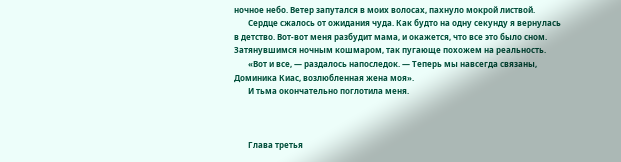ночное небо. Ветер запутался в моих волосах, пахнуло мокрой листвой.
       Сердце сжалось от ожидания чуда. Как будто на одну секунду я вернулась в детство. Вот-вот меня разбудит мама, и окажется, что все это было сном. Затянувшимся ночным кошмаром, так пугающе похожем на реальность.
       «Вот и все, — раздалось напоследок. — Теперь мы навсегда связаны, Доминика Киас, возлюбленная жена моя».
       И тьма окончательно поглотила меня.



       Глава третья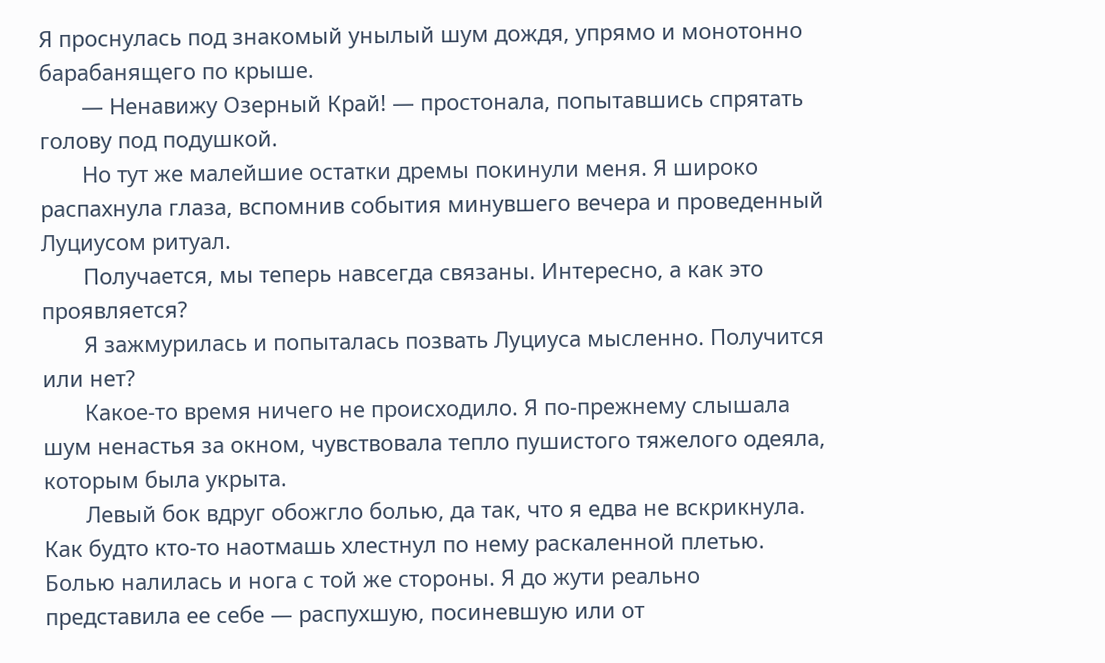Я проснулась под знакомый унылый шум дождя, упрямо и монотонно барабанящего по крыше.
       — Ненавижу Озерный Край! — простонала, попытавшись спрятать голову под подушкой.
       Но тут же малейшие остатки дремы покинули меня. Я широко распахнула глаза, вспомнив события минувшего вечера и проведенный Луциусом ритуал.
       Получается, мы теперь навсегда связаны. Интересно, а как это проявляется?
       Я зажмурилась и попыталась позвать Луциуса мысленно. Получится или нет?
       Какое-то время ничего не происходило. Я по-прежнему слышала шум ненастья за окном, чувствовала тепло пушистого тяжелого одеяла, которым была укрыта.
       Левый бок вдруг обожгло болью, да так, что я едва не вскрикнула. Как будто кто-то наотмашь хлестнул по нему раскаленной плетью. Болью налилась и нога с той же стороны. Я до жути реально представила ее себе — распухшую, посиневшую или от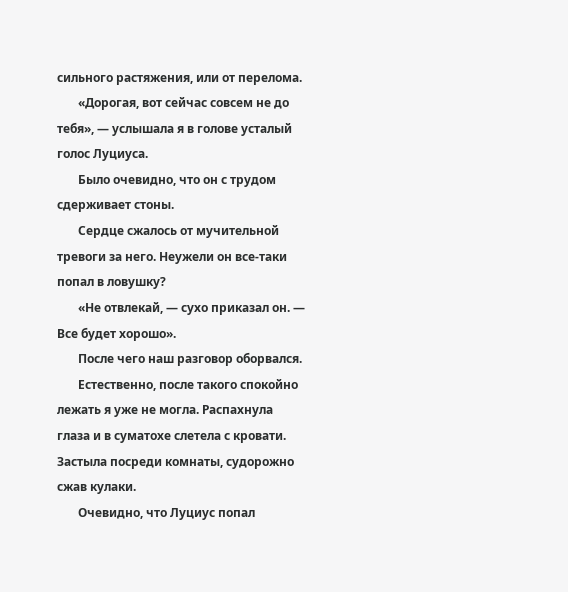сильного растяжения, или от перелома.
       «Дорогая, вот сейчас совсем не до тебя», — услышала я в голове усталый голос Луциуса.
       Было очевидно, что он с трудом сдерживает стоны.
       Сердце сжалось от мучительной тревоги за него. Неужели он все-таки попал в ловушку?
       «Не отвлекай, — сухо приказал он. — Все будет хорошо».
       После чего наш разговор оборвался.
       Естественно, после такого спокойно лежать я уже не могла. Распахнула глаза и в суматохе слетела с кровати. Застыла посреди комнаты, судорожно сжав кулаки.
       Очевидно, что Луциус попал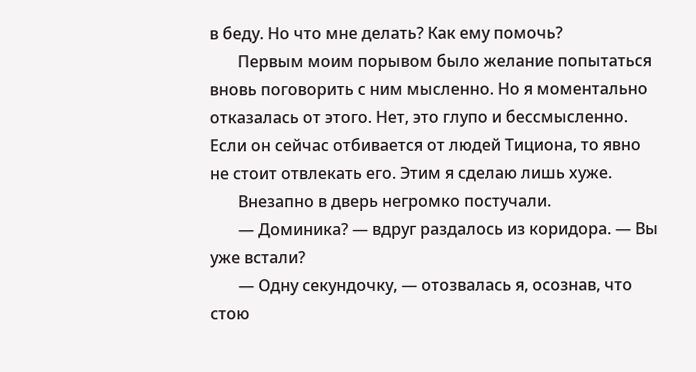в беду. Но что мне делать? Как ему помочь?
       Первым моим порывом было желание попытаться вновь поговорить с ним мысленно. Но я моментально отказалась от этого. Нет, это глупо и бессмысленно. Если он сейчас отбивается от людей Тициона, то явно не стоит отвлекать его. Этим я сделаю лишь хуже.
       Внезапно в дверь негромко постучали.
       — Доминика? — вдруг раздалось из коридора. — Вы уже встали?
       — Одну секундочку, — отозвалась я, осознав, что стою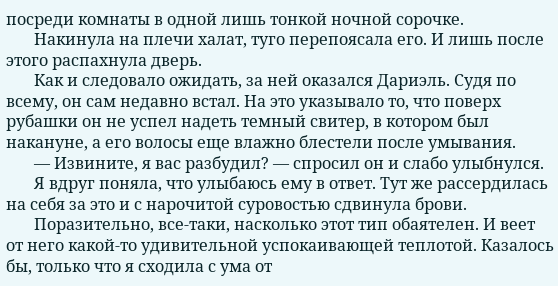посреди комнаты в одной лишь тонкой ночной сорочке.
       Накинула на плечи халат, туго перепоясала его. И лишь после этого распахнула дверь.
       Как и следовало ожидать, за ней оказался Дариэль. Судя по всему, он сам недавно встал. На это указывало то, что поверх рубашки он не успел надеть темный свитер, в котором был накануне, а его волосы еще влажно блестели после умывания.
       — Извините, я вас разбудил? — спросил он и слабо улыбнулся.
       Я вдруг поняла, что улыбаюсь ему в ответ. Тут же рассердилась на себя за это и с нарочитой суровостью сдвинула брови.
       Поразительно, все-таки, насколько этот тип обаятелен. И веет от него какой-то удивительной успокаивающей теплотой. Казалось бы, только что я сходила с ума от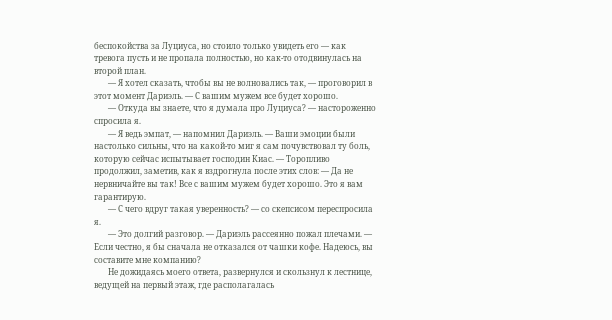беспокойства за Луциуса, но стоило только увидеть его — как тревога пусть и не пропала полностью, но как-то отодвинулась на второй план.
       — Я хотел сказать, чтобы вы не волновались так, — проговорил в этот момент Дариэль. — С вашим мужем все будет хорошо.
       — Откуда вы знаете, что я думала про Луциуса? — настороженно спросила я.
       — Я ведь эмпат, — напомнил Дариэль. — Ваши эмоции были настолько сильны, что на какой-то миг я сам почувствовал ту боль, которую сейчас испытывает господин Киас. — Торопливо продолжил, заметив, как я вздрогнула после этих слов: — Да не нервничайте вы так! Все с вашим мужем будет хорошо. Это я вам гарантирую.
       — С чего вдруг такая уверенность? — со скепсисом переспросила я.
       — Это долгий разговор. — Дариэль рассеянно пожал плечами. — Если честно, я бы сначала не отказался от чашки кофе. Надеюсь, вы составите мне компанию?
       Не дожидаясь моего ответа, развернулся и скользнул к лестнице, ведущей на первый этаж, где располагалась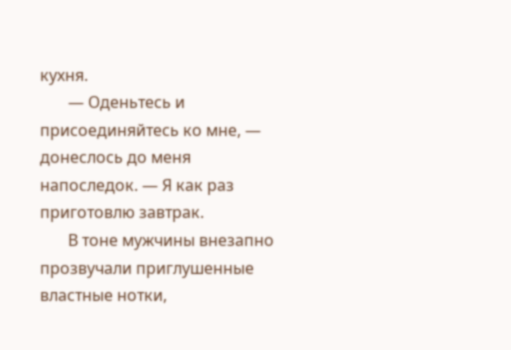кухня.
       — Оденьтесь и присоединяйтесь ко мне, — донеслось до меня напоследок. — Я как раз приготовлю завтрак.
       В тоне мужчины внезапно прозвучали приглушенные властные нотки,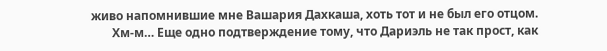живо напомнившие мне Вашария Дахкаша, хоть тот и не был его отцом.
       Хм-м… Еще одно подтверждение тому, что Дариэль не так прост, как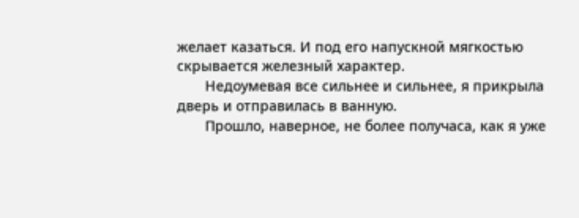желает казаться. И под его напускной мягкостью скрывается железный характер.
       Недоумевая все сильнее и сильнее, я прикрыла дверь и отправилась в ванную.
       Прошло, наверное, не более получаса, как я уже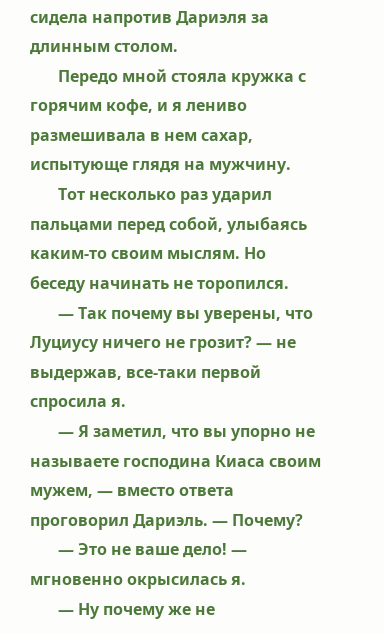сидела напротив Дариэля за длинным столом.
       Передо мной стояла кружка с горячим кофе, и я лениво размешивала в нем сахар, испытующе глядя на мужчину.
       Тот несколько раз ударил пальцами перед собой, улыбаясь каким-то своим мыслям. Но беседу начинать не торопился.
       — Так почему вы уверены, что Луциусу ничего не грозит? — не выдержав, все-таки первой спросила я.
       — Я заметил, что вы упорно не называете господина Киаса своим мужем, — вместо ответа проговорил Дариэль. — Почему?
       — Это не ваше дело! — мгновенно окрысилась я.
       — Ну почему же не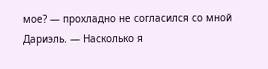мое? — прохладно не согласился со мной Дариэль. — Насколько я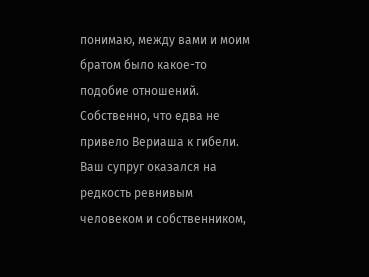понимаю, между вами и моим братом было какое-то подобие отношений. Собственно, что едва не привело Вериаша к гибели. Ваш супруг оказался на редкость ревнивым человеком и собственником,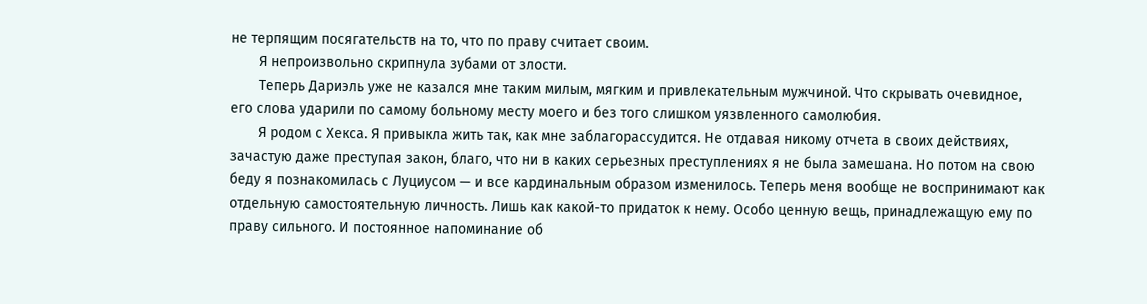не терпящим посягательств на то, что по праву считает своим.
       Я непроизвольно скрипнула зубами от злости.
       Теперь Дариэль уже не казался мне таким милым, мягким и привлекательным мужчиной. Что скрывать очевидное, его слова ударили по самому больному месту моего и без того слишком уязвленного самолюбия.
       Я родом с Хекса. Я привыкла жить так, как мне заблагорассудится. Не отдавая никому отчета в своих действиях, зачастую даже преступая закон, благо, что ни в каких серьезных преступлениях я не была замешана. Но потом на свою беду я познакомилась с Луциусом — и все кардинальным образом изменилось. Теперь меня вообще не воспринимают как отдельную самостоятельную личность. Лишь как какой-то придаток к нему. Особо ценную вещь, принадлежащую ему по праву сильного. И постоянное напоминание об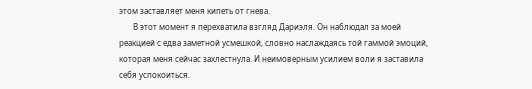этом заставляет меня кипеть от гнева.
       В этот момент я перехватила взгляд Дариэля. Он наблюдал за моей реакцией с едва заметной усмешкой, словно наслаждаясь той гаммой эмоций, которая меня сейчас захлестнула. И неимоверным усилием воли я заставила себя успокоиться.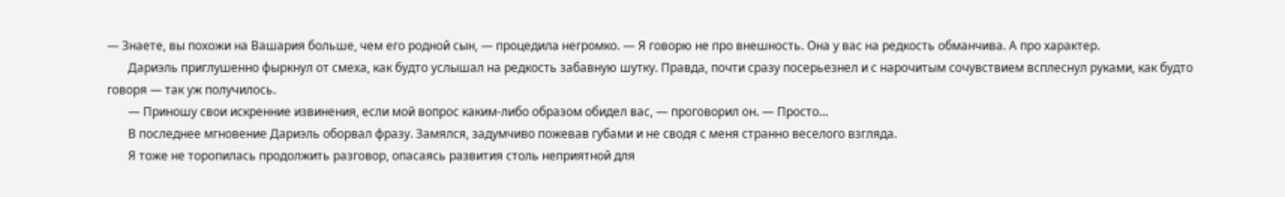— Знаете, вы похожи на Вашария больше, чем его родной сын, — процедила негромко. — Я говорю не про внешность. Она у вас на редкость обманчива. А про характер.
       Дариэль приглушенно фыркнул от смеха, как будто услышал на редкость забавную шутку. Правда, почти сразу посерьезнел и с нарочитым сочувствием всплеснул руками, как будто говоря — так уж получилось.
       — Приношу свои искренние извинения, если мой вопрос каким-либо образом обидел вас, — проговорил он. — Просто…
       В последнее мгновение Дариэль оборвал фразу. Замялся, задумчиво пожевав губами и не сводя с меня странно веселого взгляда.
       Я тоже не торопилась продолжить разговор, опасаясь развития столь неприятной для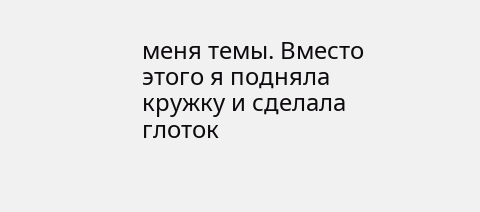меня темы. Вместо этого я подняла кружку и сделала глоток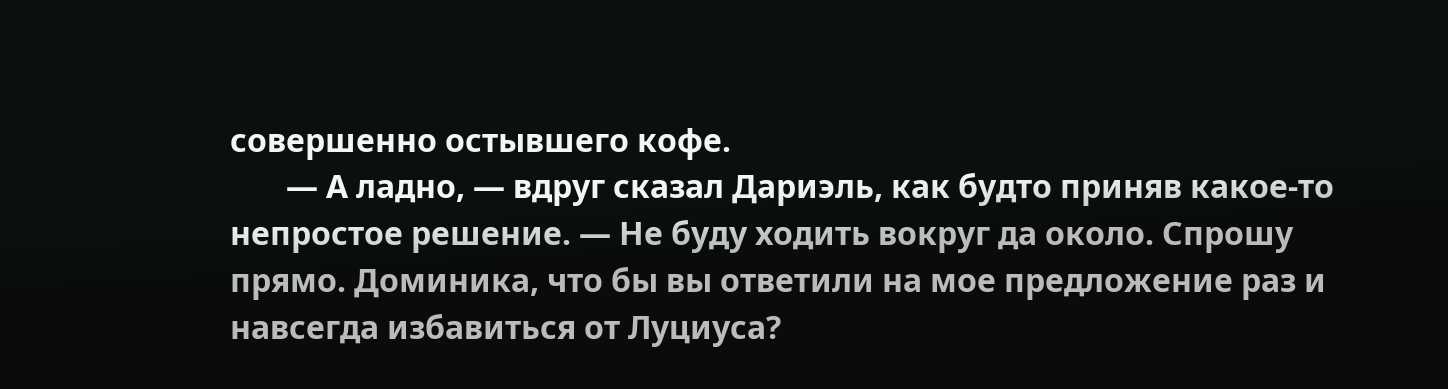совершенно остывшего кофе.
       — А ладно, — вдруг сказал Дариэль, как будто приняв какое-то непростое решение. — Не буду ходить вокруг да около. Спрошу прямо. Доминика, что бы вы ответили на мое предложение раз и навсегда избавиться от Луциуса?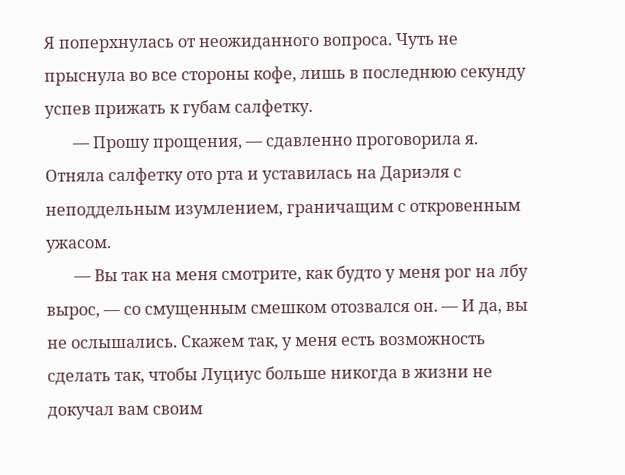Я поперхнулась от неожиданного вопроса. Чуть не прыснула во все стороны кофе, лишь в последнюю секунду успев прижать к губам салфетку.
       — Прошу прощения, — сдавленно проговорила я. Отняла салфетку ото рта и уставилась на Дариэля с неподдельным изумлением, граничащим с откровенным ужасом.
       — Вы так на меня смотрите, как будто у меня рог на лбу вырос, — со смущенным смешком отозвался он. — И да, вы не ослышались. Скажем так, у меня есть возможность сделать так, чтобы Луциус больше никогда в жизни не докучал вам своим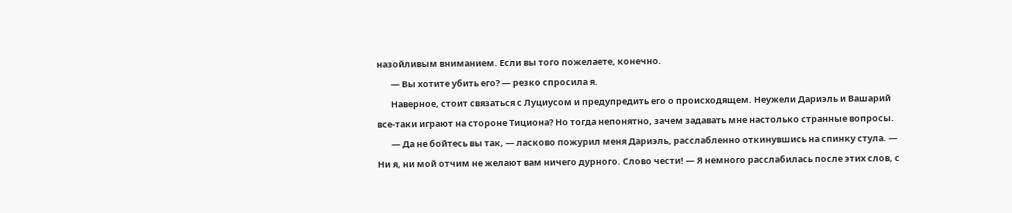назойливым вниманием. Если вы того пожелаете, конечно.
       — Вы хотите убить его? — резко спросила я.
       Наверное, стоит связаться с Луциусом и предупредить его о происходящем. Неужели Дариэль и Вашарий все-таки играют на стороне Тициона? Но тогда непонятно, зачем задавать мне настолько странные вопросы.
       — Да не бойтесь вы так, — ласково пожурил меня Дариэль, расслабленно откинувшись на спинку стула. — Ни я, ни мой отчим не желают вам ничего дурного. Слово чести! — Я немного расслабилась после этих слов, с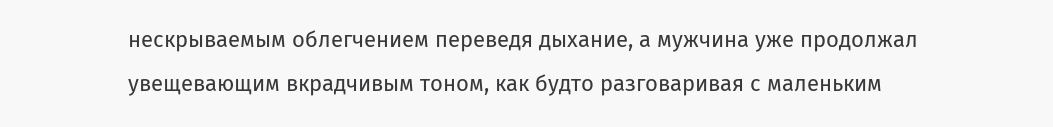нескрываемым облегчением переведя дыхание, а мужчина уже продолжал увещевающим вкрадчивым тоном, как будто разговаривая с маленьким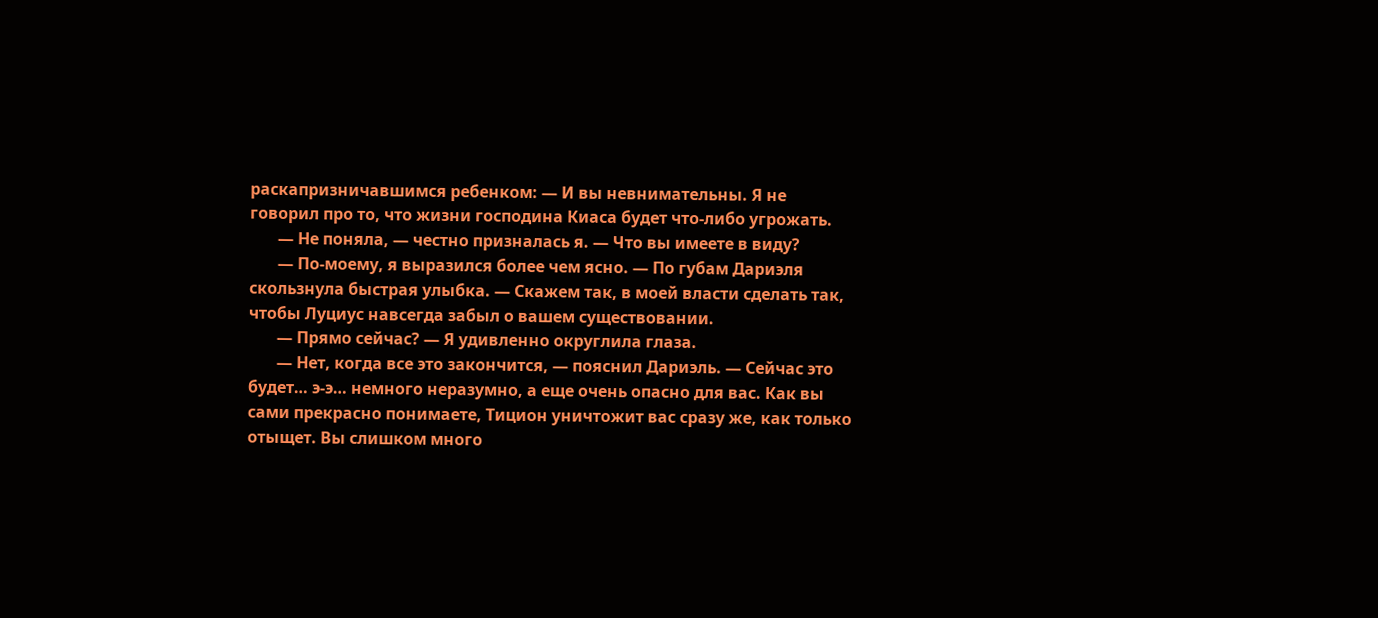раскапризничавшимся ребенком: — И вы невнимательны. Я не говорил про то, что жизни господина Киаса будет что-либо угрожать.
       — Не поняла, — честно призналась я. — Что вы имеете в виду?
       — По-моему, я выразился более чем ясно. — По губам Дариэля скользнула быстрая улыбка. — Скажем так, в моей власти сделать так, чтобы Луциус навсегда забыл о вашем существовании.
       — Прямо сейчас? — Я удивленно округлила глаза.
       — Нет, когда все это закончится, — пояснил Дариэль. — Сейчас это будет… э-э… немного неразумно, а еще очень опасно для вас. Как вы сами прекрасно понимаете, Тицион уничтожит вас сразу же, как только отыщет. Вы слишком много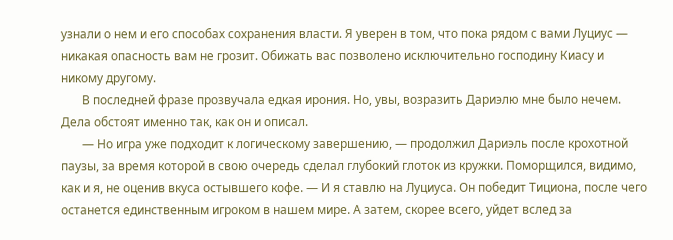узнали о нем и его способах сохранения власти. Я уверен в том, что пока рядом с вами Луциус — никакая опасность вам не грозит. Обижать вас позволено исключительно господину Киасу и никому другому.
       В последней фразе прозвучала едкая ирония. Но, увы, возразить Дариэлю мне было нечем. Дела обстоят именно так, как он и описал.
       — Но игра уже подходит к логическому завершению, — продолжил Дариэль после крохотной паузы, за время которой в свою очередь сделал глубокий глоток из кружки. Поморщился, видимо, как и я, не оценив вкуса остывшего кофе. — И я ставлю на Луциуса. Он победит Тициона, после чего останется единственным игроком в нашем мире. А затем, скорее всего, уйдет вслед за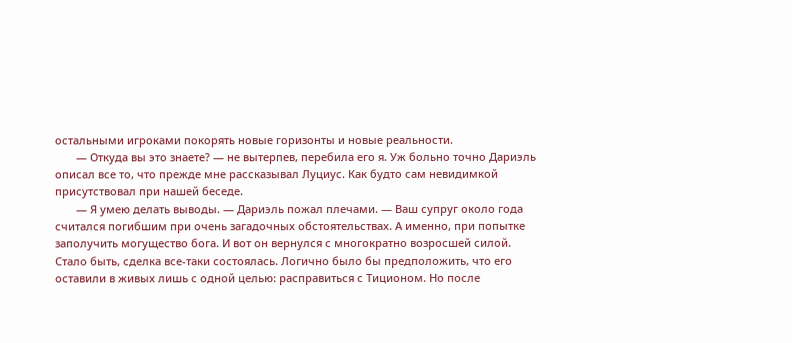остальными игроками покорять новые горизонты и новые реальности.
       — Откуда вы это знаете? — не вытерпев, перебила его я. Уж больно точно Дариэль описал все то, что прежде мне рассказывал Луциус. Как будто сам невидимкой присутствовал при нашей беседе.
       — Я умею делать выводы. — Дариэль пожал плечами. — Ваш супруг около года считался погибшим при очень загадочных обстоятельствах. А именно, при попытке заполучить могущество бога. И вот он вернулся с многократно возросшей силой. Стало быть, сделка все-таки состоялась. Логично было бы предположить, что его оставили в живых лишь с одной целью: расправиться с Тиционом. Но после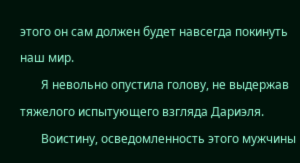этого он сам должен будет навсегда покинуть наш мир.
       Я невольно опустила голову, не выдержав тяжелого испытующего взгляда Дариэля.
       Воистину, осведомленность этого мужчины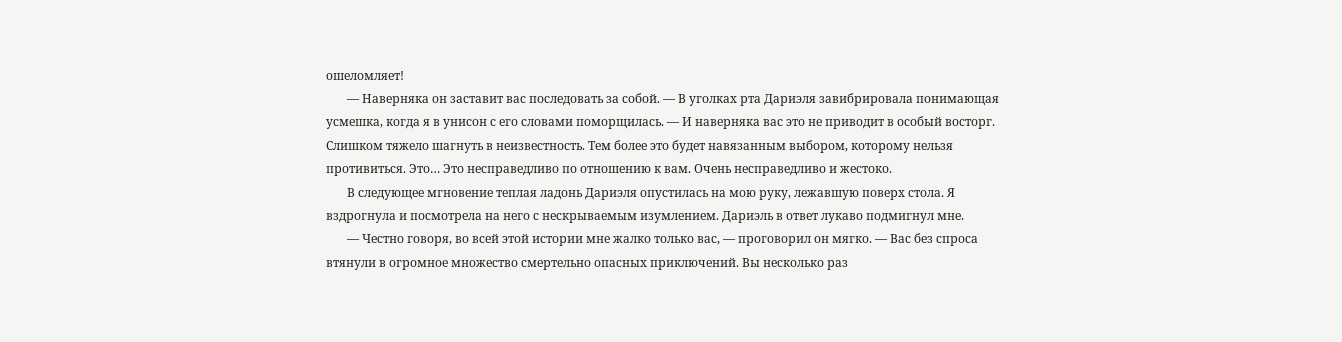ошеломляет!
       — Наверняка он заставит вас последовать за собой. — В уголках рта Дариэля завибрировала понимающая усмешка, когда я в унисон с его словами поморщилась. — И наверняка вас это не приводит в особый восторг. Слишком тяжело шагнуть в неизвестность. Тем более это будет навязанным выбором, которому нельзя противиться. Это… Это несправедливо по отношению к вам. Очень несправедливо и жестоко.
       В следующее мгновение теплая ладонь Дариэля опустилась на мою руку, лежавшую поверх стола. Я вздрогнула и посмотрела на него с нескрываемым изумлением. Дариэль в ответ лукаво подмигнул мне.
       — Честно говоря, во всей этой истории мне жалко только вас, — проговорил он мягко. — Вас без спроса втянули в огромное множество смертельно опасных приключений. Вы несколько раз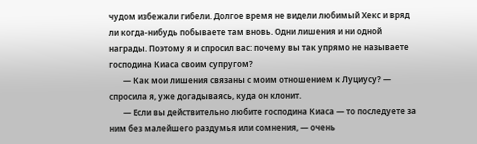чудом избежали гибели. Долгое время не видели любимый Хекс и вряд ли когда-нибудь побываете там вновь. Одни лишения и ни одной награды. Поэтому я и спросил вас: почему вы так упрямо не называете господина Киаса своим супругом?
       — Как мои лишения связаны с моим отношением к Луциусу? — спросила я, уже догадываясь, куда он клонит.
       — Если вы действительно любите господина Киаса — то последуете за ним без малейшего раздумья или сомнения, — очень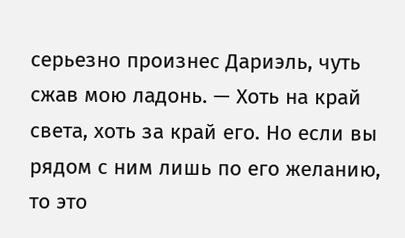серьезно произнес Дариэль, чуть сжав мою ладонь. — Хоть на край света, хоть за край его. Но если вы рядом с ним лишь по его желанию, то это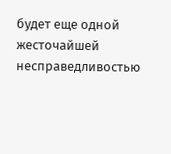будет еще одной жесточайшей несправедливостью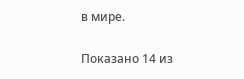в мире.

Показано 14 из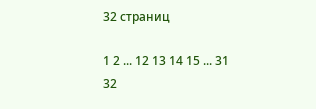32 страниц

1 2 ... 12 13 14 15 ... 31 32